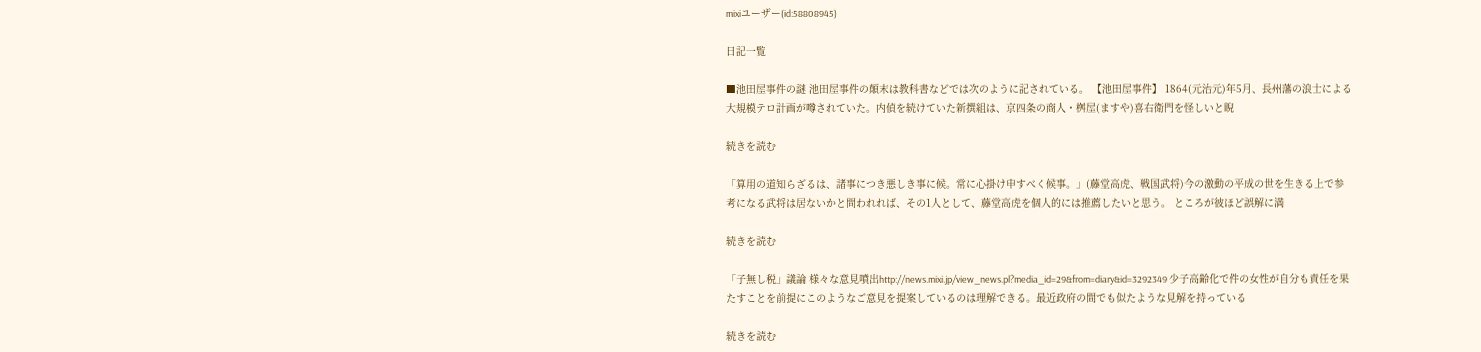mixiユーザー(id:58808945)

日記一覧

■池田屋事件の謎 池田屋事件の顛末は教科書などでは次のように記されている。 【池田屋事件】 1864(元治元)年5月、長州藩の浪士による大規模テロ計画が噂されていた。内偵を続けていた新撰組は、京四条の商人・桝屋(ますや)喜右衛門を怪しいと睨

続きを読む

「算用の道知らざるは、諸事につき悪しき事に候。常に心掛け申すべく候事。」(藤堂高虎、戦国武将)今の激動の平成の世を生きる上で参考になる武将は居ないかと問われれば、その1人として、藤堂高虎を個人的には推薦したいと思う。 ところが彼ほど誤解に満

続きを読む

「子無し税」議論 様々な意見噴出http://news.mixi.jp/view_news.pl?media_id=29&from=diary&id=3292349 少子高齢化で件の女性が自分も責任を果たすことを前提にこのようなご意見を提案しているのは理解できる。最近政府の間でも似たような見解を持っている

続きを読む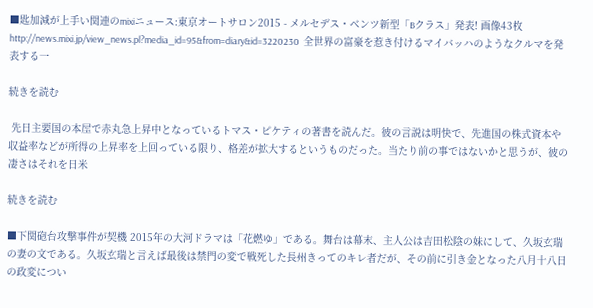■匙加減が上手い関連のmixiニュース:東京オートサロン2015 - メルセデス・ベンツ新型「Bクラス」発表! 画像43枚http://news.mixi.jp/view_news.pl?media_id=95&from=diary&id=3220230  全世界の富豪を惹き付けるマイバッハのようなクルマを発表する一

続きを読む

 先日主要国の本屋で赤丸急上昇中となっているトマス・ピケティの著書を読んだ。彼の言説は明快で、先進国の株式資本や収益率などが所得の上昇率を上回っている限り、格差が拡大するというものだった。当たり前の事ではないかと思うが、彼の凄さはそれを日米

続きを読む

■下関砲台攻撃事件が契機 2015年の大河ドラマは「花燃ゆ」である。舞台は幕末、主人公は吉田松陰の妹にして、久坂玄瑞の妻の文である。久坂玄瑞と言えば最後は禁門の変で戦死した長州きってのキレ者だが、その前に引き金となった八月十八日の政変につい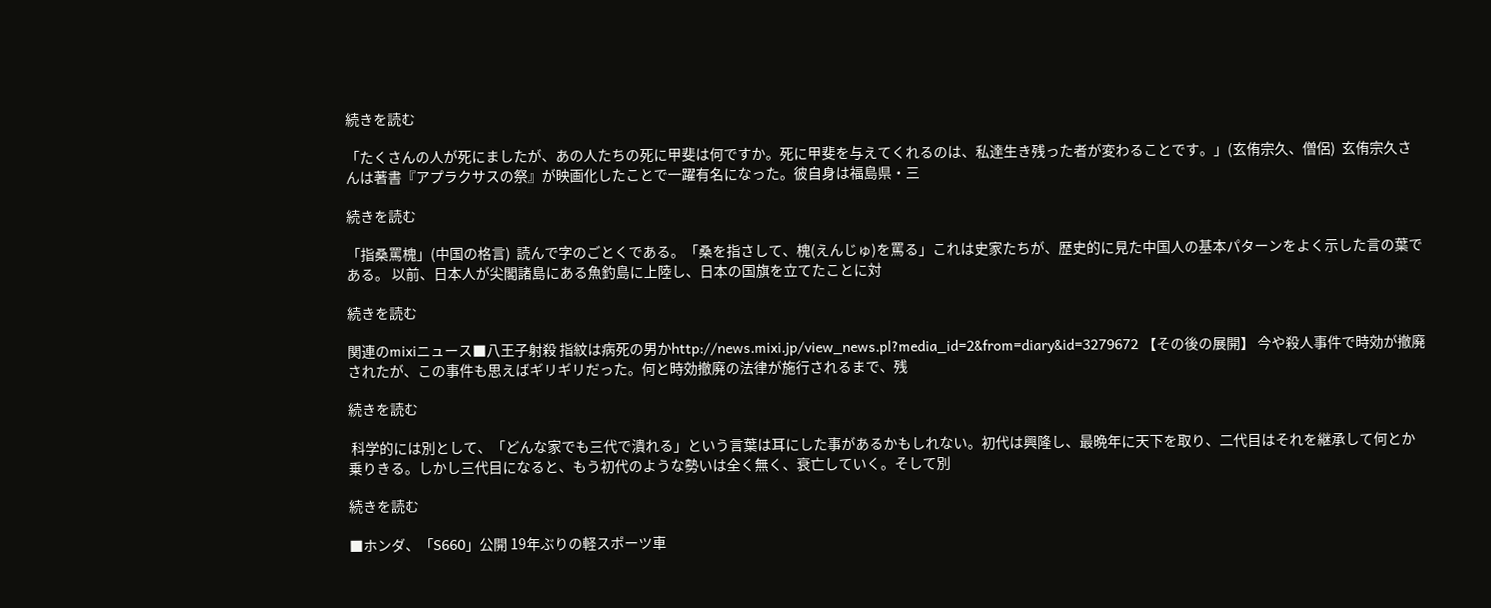続きを読む

「たくさんの人が死にましたが、あの人たちの死に甲斐は何ですか。死に甲斐を与えてくれるのは、私達生き残った者が変わることです。」(玄侑宗久、僧侶)  玄侑宗久さんは著書『アプラクサスの祭』が映画化したことで一躍有名になった。彼自身は福島県・三

続きを読む

「指桑罵槐」(中国の格言)  読んで字のごとくである。「桑を指さして、槐(えんじゅ)を罵る」これは史家たちが、歴史的に見た中国人の基本パターンをよく示した言の葉である。 以前、日本人が尖閣諸島にある魚釣島に上陸し、日本の国旗を立てたことに対

続きを読む

関連のmixiニュース■八王子射殺 指紋は病死の男かhttp://news.mixi.jp/view_news.pl?media_id=2&from=diary&id=3279672 【その後の展開】 今や殺人事件で時効が撤廃されたが、この事件も思えばギリギリだった。何と時効撤廃の法律が施行されるまで、残

続きを読む

 科学的には別として、「どんな家でも三代で潰れる」という言葉は耳にした事があるかもしれない。初代は興隆し、最晩年に天下を取り、二代目はそれを継承して何とか乗りきる。しかし三代目になると、もう初代のような勢いは全く無く、衰亡していく。そして別

続きを読む

■ホンダ、「S660」公開 19年ぶりの軽スポーツ車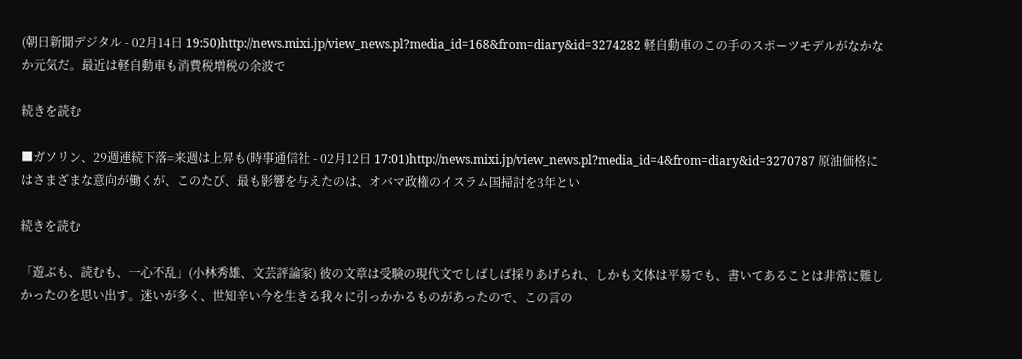(朝日新聞デジタル - 02月14日 19:50)http://news.mixi.jp/view_news.pl?media_id=168&from=diary&id=3274282 軽自動車のこの手のスポーツモデルがなかなか元気だ。最近は軽自動車も消費税増税の余波で

続きを読む

■ガソリン、29週連続下落=来週は上昇も(時事通信社 - 02月12日 17:01)http://news.mixi.jp/view_news.pl?media_id=4&from=diary&id=3270787 原油価格にはさまざまな意向が働くが、このたび、最も影響を与えたのは、オバマ政権のイスラム国掃討を3年とい

続きを読む

「遊ぶも、読むも、一心不乱」(小林秀雄、文芸評論家) 彼の文章は受験の現代文でしばしば採りあげられ、しかも文体は平易でも、書いてあることは非常に難しかったのを思い出す。迷いが多く、世知辛い今を生きる我々に引っかかるものがあったので、この言の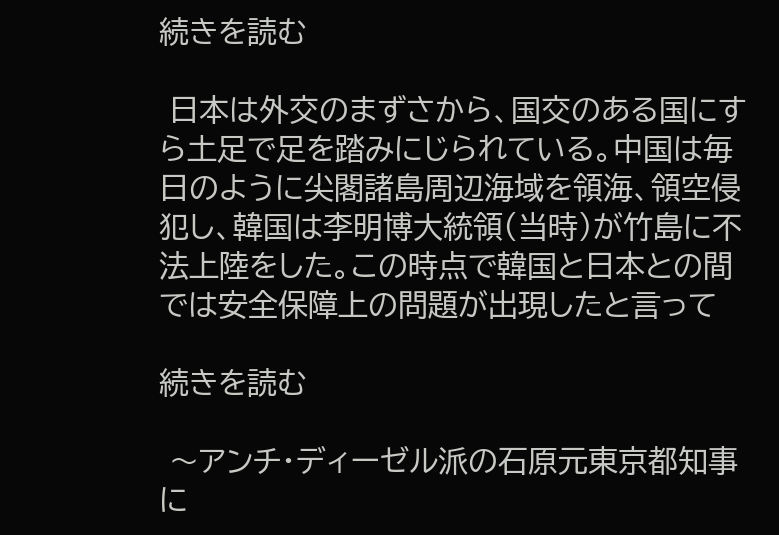続きを読む

 日本は外交のまずさから、国交のある国にすら土足で足を踏みにじられている。中国は毎日のように尖閣諸島周辺海域を領海、領空侵犯し、韓国は李明博大統領(当時)が竹島に不法上陸をした。この時点で韓国と日本との間では安全保障上の問題が出現したと言って

続きを読む

 〜アンチ・ディーゼル派の石原元東京都知事に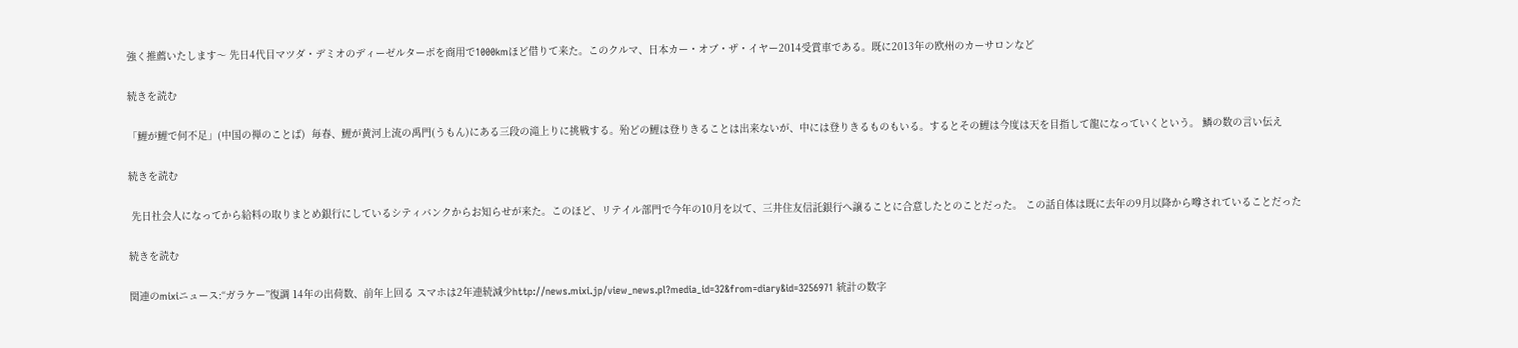強く推薦いたします〜 先日4代目マツダ・デミオのディーゼルターボを商用で1000kmほど借りて来た。このクルマ、日本カー・オブ・ザ・イヤー2014受賞車である。既に2013年の欧州のカーサロンなど

続きを読む

「鯉が鯉で何不足」(中国の禅のことば)  毎春、鯉が黄河上流の禹門(うもん)にある三段の滝上りに挑戦する。殆どの鯉は登りきることは出来ないが、中には登りきるものもいる。するとその鯉は今度は天を目指して龍になっていくという。 鱗の数の言い伝え

続きを読む

 先日社会人になってから給料の取りまとめ銀行にしているシティバンクからお知らせが来た。このほど、リテイル部門で今年の10月を以て、三井住友信託銀行へ譲ることに合意したとのことだった。 この話自体は既に去年の9月以降から噂されていることだった

続きを読む

関連のmixiニュース:“ガラケー”復調 14年の出荷数、前年上回る スマホは2年連続減少http://news.mixi.jp/view_news.pl?media_id=32&from=diary&id=3256971 統計の数字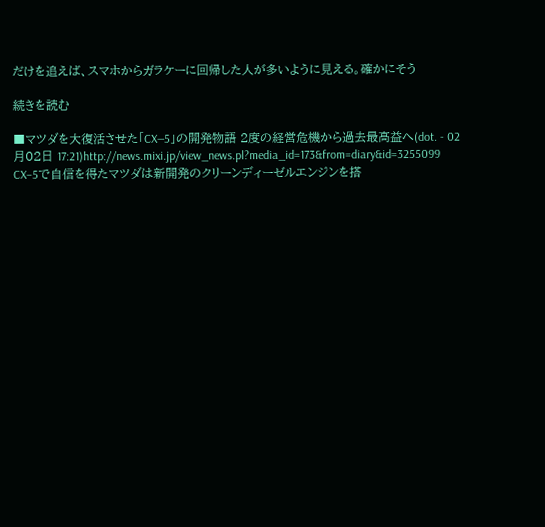だけを追えば、スマホからガラケーに回帰した人が多いように見える。確かにそう

続きを読む

■マツダを大復活させた「CX―5」の開発物語 2度の経営危機から過去最高益へ(dot. - 02月02日 17:21)http://news.mixi.jp/view_news.pl?media_id=173&from=diary&id=3255099 CX−5で自信を得たマツダは新開発のクリーンディーゼルエンジンを搭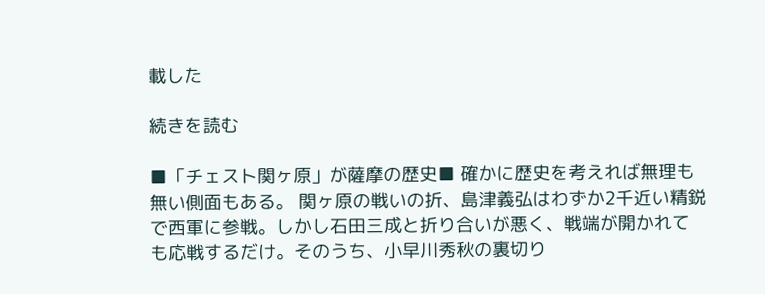載した

続きを読む

■「チェスト関ヶ原」が薩摩の歴史■ 確かに歴史を考えれば無理も無い側面もある。 関ヶ原の戦いの折、島津義弘はわずか2千近い精鋭で西軍に参戦。しかし石田三成と折り合いが悪く、戦端が開かれても応戦するだけ。そのうち、小早川秀秋の裏切り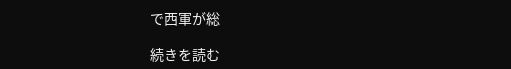で西軍が総

続きを読む